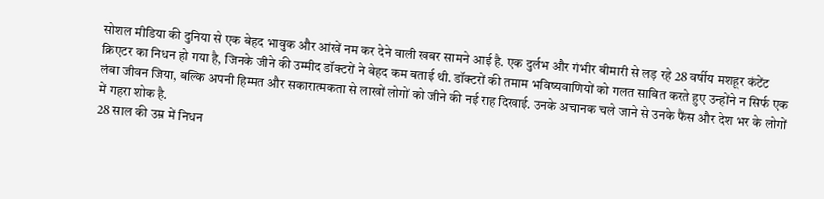सोशल मीडिया की दुनिया से एक बेहद भावुक और आंखें नम कर देने वाली खबर सामने आई है. एक दुर्लभ और गंभीर बीमारी से लड़ रहे 28 वर्षीय मशहूर कंटेंट क्रिएटर का निधन हो गया है, जिनके जीने की उम्मीद डॉक्टरों ने बेहद कम बताई थी. डॉक्टरों की तमाम भविष्यवाणियों को गलत साबित करते हुए उन्होंने न सिर्फ एक लंबा जीवन जिया, बल्कि अपनी हिम्मत और सकारात्मकता से लाखों लोगों को जीने की नई राह दिखाई. उनके अचानक चले जाने से उनके फैंस और देश भर के लोगों में गहरा शोक है.
28 साल की उम्र में निधन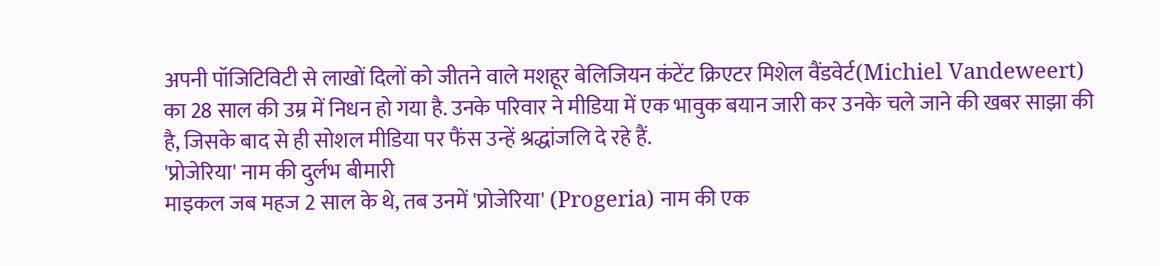अपनी पॉजिटिविटी से लाखों दिलों को जीतने वाले मशहूर बेलिजियन कंटेंट क्रिएटर मिशेल वैंडवेर्ट(Michiel Vandeweert) का 28 साल की उम्र में निधन हो गया है. उनके परिवार ने मीडिया में एक भावुक बयान जारी कर उनके चले जाने की खबर साझा की है, जिसके बाद से ही सोशल मीडिया पर फैंस उन्हें श्रद्धांजलि दे रहे हैं.
'प्रोजेरिया' नाम की दुर्लभ बीमारी
माइकल जब महज 2 साल के थे, तब उनमें 'प्रोजेरिया' (Progeria) नाम की एक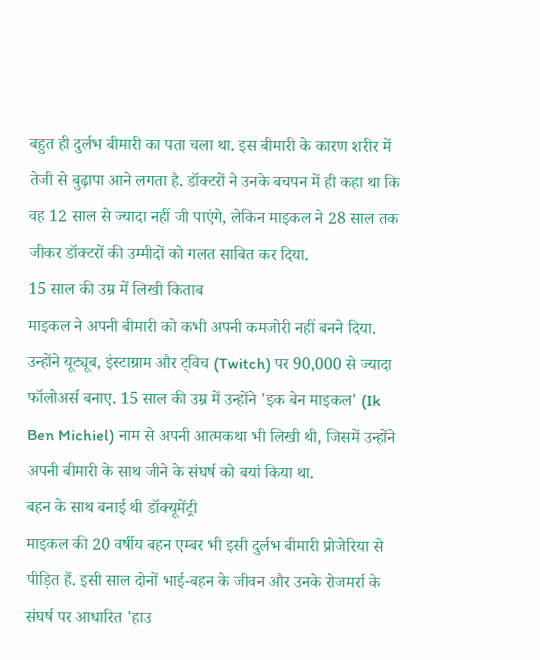बहुत ही दुर्लभ बीमारी का पता चला था. इस बीमारी के कारण शरीर में तेजी से बुढ़ापा आने लगता है. डॉक्टरों ने उनके बचपन में ही कहा था कि वह 12 साल से ज्यादा नहीं जी पाएंगे, लेकिन माइकल ने 28 साल तक जीकर डॉक्टरों की उम्मीदों को गलत साबित कर दिया.
15 साल की उम्र में लिखी किताब
माइकल ने अपनी बीमारी को कभी अपनी कमजोरी नहीं बनने दिया. उन्होंने यूट्यूब, इंस्टाग्राम और ट्विच (Twitch) पर 90,000 से ज्यादा फॉलोअर्स बनाए. 15 साल की उम्र में उन्होंने 'इक बेन माइकल' (Ik Ben Michiel) नाम से अपनी आत्मकथा भी लिखी थी, जिसमें उन्होंने अपनी बीमारी के साथ जीने के संघर्ष को बयां किया था.
बहन के साथ बनाई थी डॉक्यूमेंट्री
माइकल की 20 वर्षीय बहन एम्बर भी इसी दुर्लभ बीमारी प्रोजेरिया से पीड़ित हैं. इसी साल दोनों भाई-बहन के जीवन और उनके रोजमर्रा के संघर्ष पर आधारित 'हाउ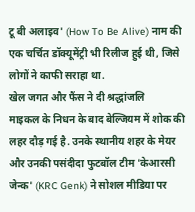टू बी अलाइव' (How To Be Alive) नाम की एक चर्चित डॉक्यूमेंट्री भी रिलीज हुई थी, जिसे लोगों ने काफी सराहा था.
खेल जगत और फैंस ने दी श्रद्धांजलि
माइकल के निधन के बाद बेल्जियम में शोक की लहर दौड़ गई है. उनके स्थानीय शहर के मेयर और उनकी पसंदीदा फुटबॉल टीम 'केआरसी जेन्क' (KRC Genk) ने सोशल मीडिया पर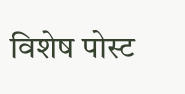विशेष पोस्ट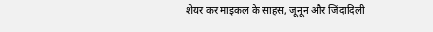शेयर कर माइकल के साहस, जूनून और जिंदादिली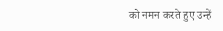को नमन करते हुए उन्हें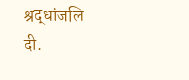श्रद्धांजलि दी.